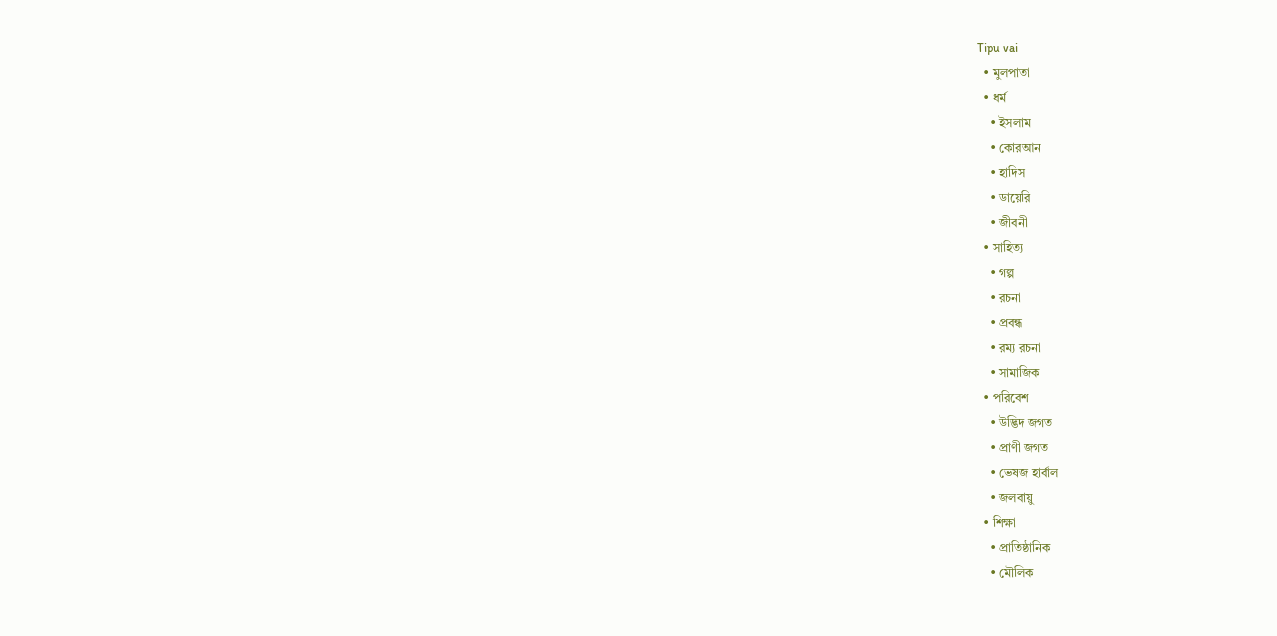Tipu vai
  • মুলপাতা
  • ধর্ম
    • ইসলাম
    • কোরআন
    • হাদিস
    • ডায়েরি
    • জীবনী
  • সাহিত্য
    • গল্প
    • রচনা
    • প্রবন্ধ
    • রম্য রচনা
    • সামাজিক
  • পরিবেশ
    • উদ্ভিদ জগত
    • প্রাণী জগত
    • ভেষজ হার্বাল
    • জলবায়ু
  • শিক্ষা
    • প্রাতিষ্ঠানিক
    • মৌলিক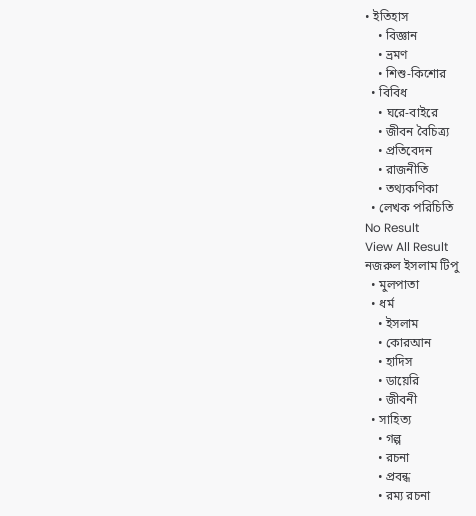• ইতিহাস
    • বিজ্ঞান
    • ভ্রমণ
    • শিশু-কিশোর
  • বিবিধ
    • ঘরে-বাইরে
    • জীবন বৈচিত্র্য
    • প্রতিবেদন
    • রাজনীতি
    • তথ্যকণিকা
  • লেখক পরিচিতি
No Result
View All Result
নজরুল ইসলাম টিপু
  • মুলপাতা
  • ধর্ম
    • ইসলাম
    • কোরআন
    • হাদিস
    • ডায়েরি
    • জীবনী
  • সাহিত্য
    • গল্প
    • রচনা
    • প্রবন্ধ
    • রম্য রচনা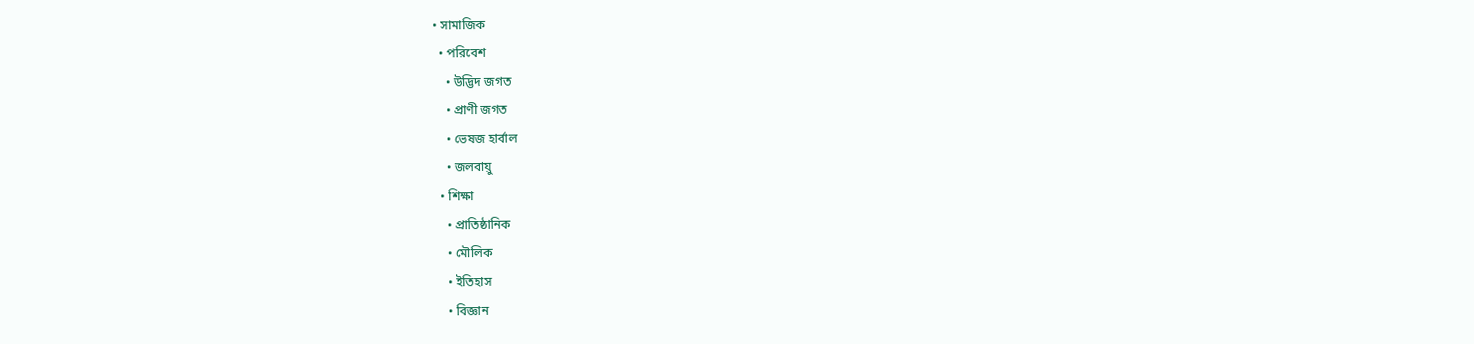• সামাজিক
  • পরিবেশ
    • উদ্ভিদ জগত
    • প্রাণী জগত
    • ভেষজ হার্বাল
    • জলবায়ু
  • শিক্ষা
    • প্রাতিষ্ঠানিক
    • মৌলিক
    • ইতিহাস
    • বিজ্ঞান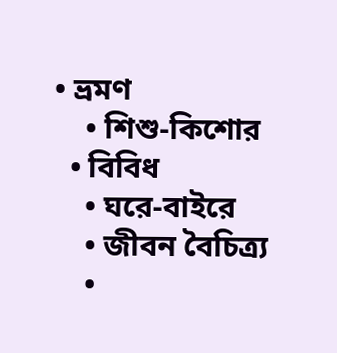• ভ্রমণ
    • শিশু-কিশোর
  • বিবিধ
    • ঘরে-বাইরে
    • জীবন বৈচিত্র্য
    •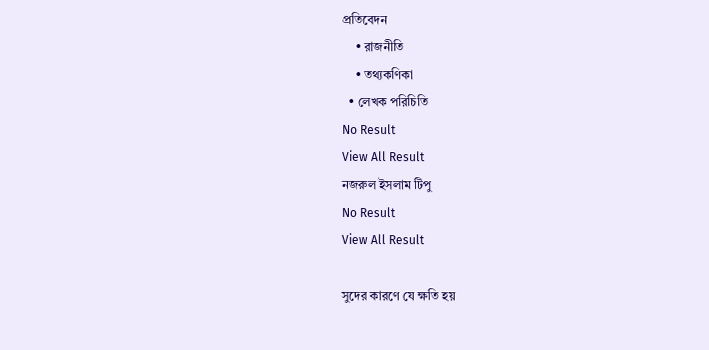প্রতিবেদন
    • রাজনীতি
    • তথ্যকণিকা
  • লেখক পরিচিতি
No Result
View All Result
নজরুল ইসলাম টিপু
No Result
View All Result

সুদের কারণে যে ক্ষতি হয়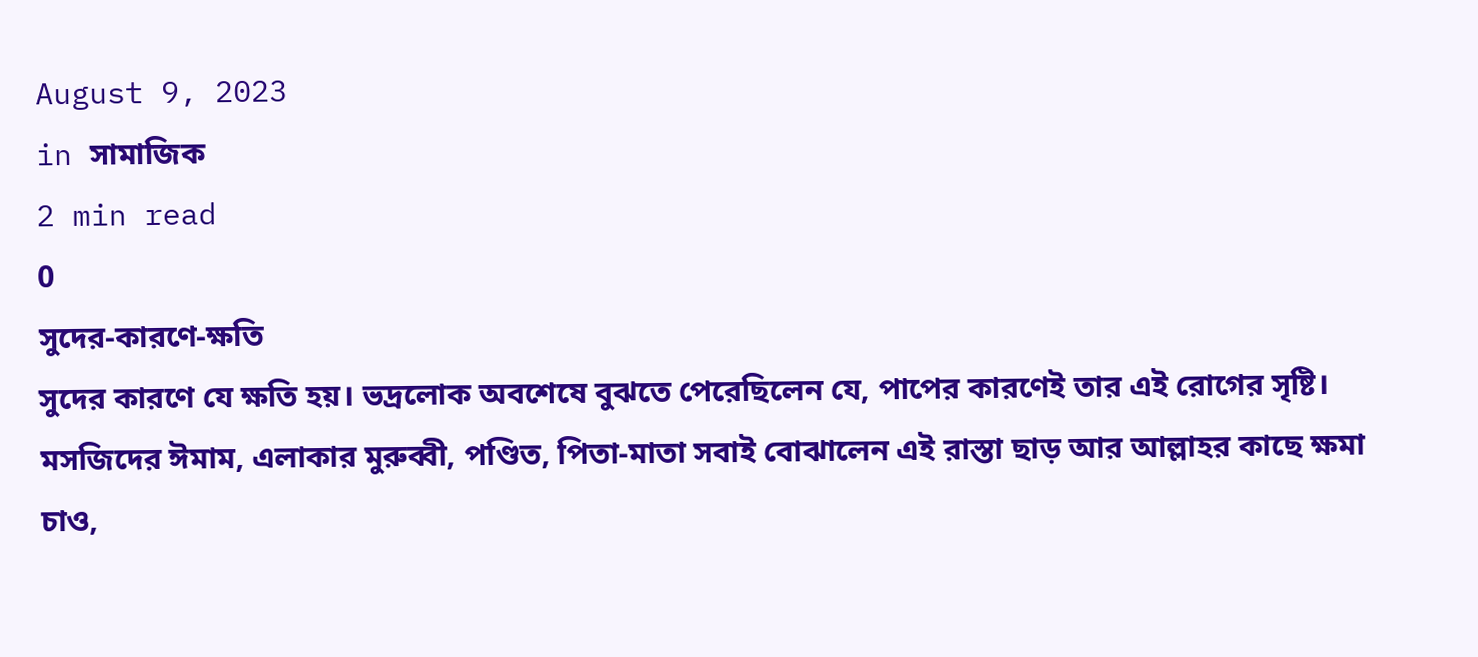August 9, 2023
in সামাজিক
2 min read
0
সুদের-কারণে-ক্ষতি
সুদের কারণে যে ক্ষতি হয়। ভদ্রলোক অবশেষে বুঝতে পেরেছিলেন যে, পাপের কারণেই তার এই রোগের সৃষ্টি। মসজিদের ঈমাম, এলাকার মুরুব্বী, পণ্ডিত, পিতা-মাতা সবাই বোঝালেন এই রাস্তা ছাড় আর আল্লাহর কাছে ক্ষমা চাও,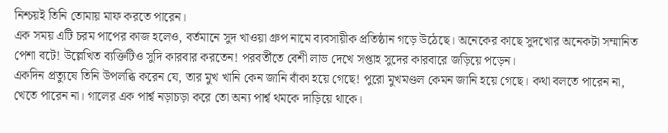নিশ্চয়ই তিনি তোমায় মাফ করতে পারেন।
এক সময় এটি চরম পাপের কাজ হলেও, বর্তমানে সুদ খাওয়া গ্রুপ নামে ব্যবসায়ীক প্রতিষ্ঠান গড়ে উঠেছে। অনেকের কাছে সুদখোর অনেকটা সম্মানিত পেশা বটে! উল্লেখিত ব্যক্তিটিও সুদি কারবার করতেন! পরবর্তীতে বেশী লাভ দেখে সপ্তাহ সুদের কারবারে জড়িয়ে পড়েন।
একদিন প্রত্যুষে তিনি উপলব্ধি করেন যে, তার মুখ খানি কেন জানি বাঁকা হয়ে গেছে! পুরো মুখমণ্ডল কেমন জানি হয়ে গেছে। কথা বলতে পারেন না, খেতে পারেন না। গালের এক পার্শ্ব নড়াচড়া করে তো অন্য পার্শ্ব থমকে দাড়িয়ে থাকে।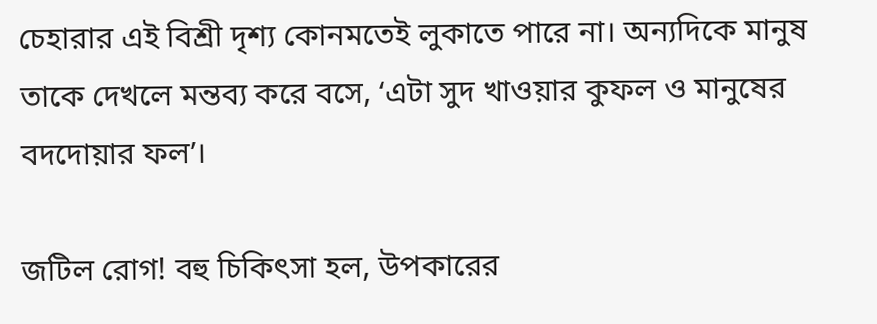চেহারার এই বিশ্রী দৃশ্য কোনমতেই লুকাতে পারে না। অন্যদিকে মানুষ তাকে দেখলে মন্তব্য করে বসে, ‘এটা সুদ খাওয়ার কুফল ও মানুষের বদদোয়ার ফল’।

জটিল রোগ! বহু চিকিৎসা হল, উপকারের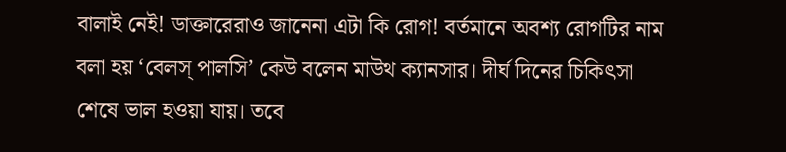বালাই নেই! ডাক্তারেরাও জানেনা এটা কি রোগ! বর্তমানে অবশ্য রোগটির নাম বলা হয় ‘বেলস্ পালসি’ কেউ বলেন মাউথ ক্যানসার। দীর্ঘ দিনের চিকিৎসা শেষে ভাল হওয়া যায়। তবে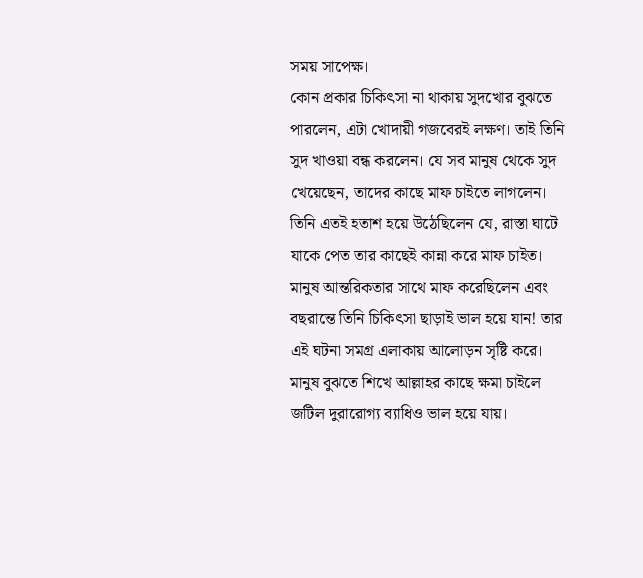সময় সাপেক্ষ।
কোন প্রকার চিকিৎসা না থাকায় সুদখোর বুঝতে পারলেন, এটা খোদায়ী গজবেরই লক্ষণ। তাই তিনি সুদ খাওয়া বন্ধ করলেন। যে সব মানুষ থেকে সুদ খেয়েছেন, তাদের কাছে মাফ চাইতে লাগলেন। তিনি এতই হতাশ হয়ে উঠেছিলেন যে, রাস্তা ঘাটে যাকে পেত তার কাছেই কান্না করে মাফ চাইত।
মানুষ আন্তরিকতার সাথে মাফ করেছিলেন এবং বছরান্তে তিনি চিকিৎসা ছাড়াই ভাল হয়ে যান! তার এই ঘটনা সমগ্র এলাকায় আলোড়ন সৃষ্টি করে। মানুষ বুঝতে শিখে আল্লাহর কাছে ক্ষমা চাইলে জটিল দুরারোগ্য ব্যাধিও ভাল হয়ে যায়।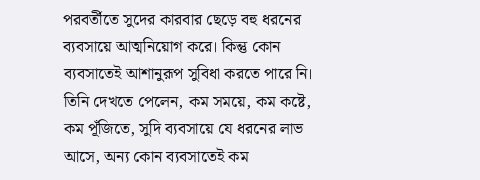পরবর্তীতে সুদের কারবার ছেড়ে বহু ধরনের ব্যবসায়ে আত্মনিয়োগ করে। কিন্তু কোন ব্যবসাতেই আশানুরূপ সুবিধা করতে পারে নি। তিনি দেখতে পেলেন, কম সময়ে, কম কষ্টে, কম পূঁজিতে, সুদি ব্যবসায়ে যে ধরনের লাভ আসে, অন্য কোন ব্যবসাতেই কম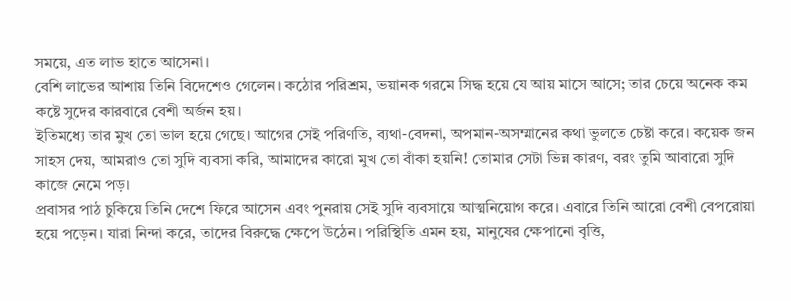সময়ে, এত লাভ হাতে আসেনা।
বেশি লাভের আশায় তিনি বিদেশেও গেলেন। কঠোর পরিশ্রম, ভয়ানক গরমে সিদ্ধ হয়ে যে আয় মাসে আসে; তার চেয়ে অনেক কম কষ্টে সুদের কারবারে বেশী অর্জন হয়।
ইতিমধ্যে তার মুখ তো ভাল হয়ে গেছে। আগের সেই পরিণতি, ব্যথা-বেদনা, অপমান-অসম্মানের কথা ভুলতে চেষ্টা করে। কয়েক জন সাহস দেয়, আমরাও তো সুদি ব্যবসা করি, আমাদের কারো মুখ তো বাঁকা হয়নি! তোমার সেটা ভিন্ন কারণ, বরং তুমি আবারো সুদি কাজে নেমে পড়।
প্রবাসর পাঠ চুকিয়ে তিনি দেশে ফিরে আসেন এবং পুনরায় সেই সুদি ব্যবসায়ে আত্মনিয়োগ করে। এবারে তিনি আরো বেশী বেপরোয়া হয়ে পড়েন। যারা নিন্দা করে, তাদের বিরুদ্ধে ক্ষেপে উঠেন। পরিস্থিতি এমন হয়, মানুষের ক্ষেপানো বৃত্তি,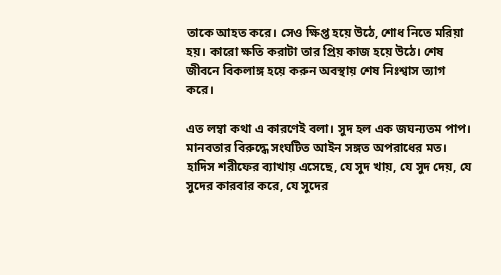তাকে আহত করে। সেও ক্ষিপ্ত হয়ে উঠে, শোধ নিতে মরিয়া হয়। কারো ক্ষতি করাটা তার প্রিয় কাজ হয়ে উঠে। শেষ জীবনে বিকলাঙ্গ হয়ে করুন অবস্থায় শেষ নিঃশ্বাস ত্যাগ করে।

এত লম্বা কথা এ কারণেই বলা। সুদ হল এক জঘন্যতম পাপ। মানবতার বিরুদ্ধে সংঘটিত আইন সঙ্গত অপরাধের মত।
হাদিস শরীফের ব্যাখায় এসেছে, যে সুদ খায়, যে সুদ দেয়, যে সুদের কারবার করে, যে সুদের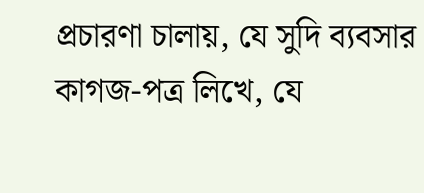প্রচারণা চালায়, যে সুদি ব্যবসার কাগজ-পত্র লিখে, যে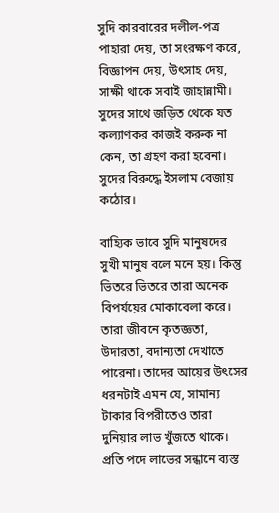সুদি কারবারের দলীল-পত্র পাহারা দেয়, তা সংরক্ষণ করে, বিজ্ঞাপন দেয়, উৎসাহ দেয়, সাক্ষী থাকে সবাই জাহান্নামী।
সুদের সাথে জড়িত থেকে যত কল্যাণকর কাজই করুক না কেন, তা গ্রহণ করা হবেনা। সুদের বিরুদ্ধে ইসলাম বেজায় কঠোর।

বাহ্যিক ভাবে সুদি মানুষদের সুখী মানুষ বলে মনে হয়। কিন্তু ভিতরে ভিতরে তারা অনেক বিপর্যয়ের মোকাবেলা করে। তারা জীবনে কৃতজ্ঞতা, উদারতা, বদান্যতা দেখাতে পারেনা। তাদের আয়ের উৎসের ধরনটাই এমন যে, সামান্য টাকার বিপরীতেও তারা দুনিয়ার লাভ খুঁজতে থাকে।
প্রতি পদে লাভের সন্ধানে ব্যস্ত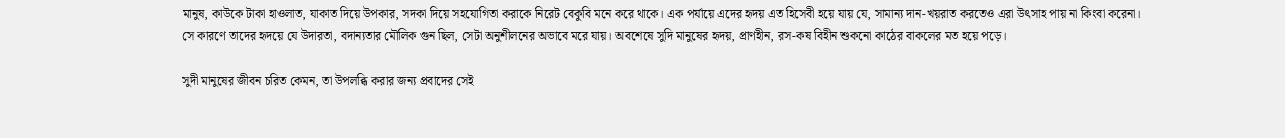মানুষ, কাউকে টাকা হাওলাত, যাকাত দিয়ে উপকার, সদকা দিয়ে সহযোগিতা করাকে নিরেট বেকুবি মনে করে থাকে। এক পর্যায়ে এদের হৃদয় এত হিসেবী হয়ে যায় যে, সামান্য দান-খয়রাত করতেও এরা উৎসাহ পায় না কিংবা করেনা।
সে কারণে তাদের হৃদয়ে যে উদারতা, বদান্যতার মৌলিক গুন ছিল, সেটা অনুশীলনের অভাবে মরে যায়। অবশেষে সুদি মানুষের হৃদয়, প্রাণহীন, রস-কষ বিহীন শুকনো কাঠের বাকলের মত হয়ে পড়ে।

সুদী মানুষের জীবন চরিত কেমন, তা উপলব্ধি করার জন্য প্রবাদের সেই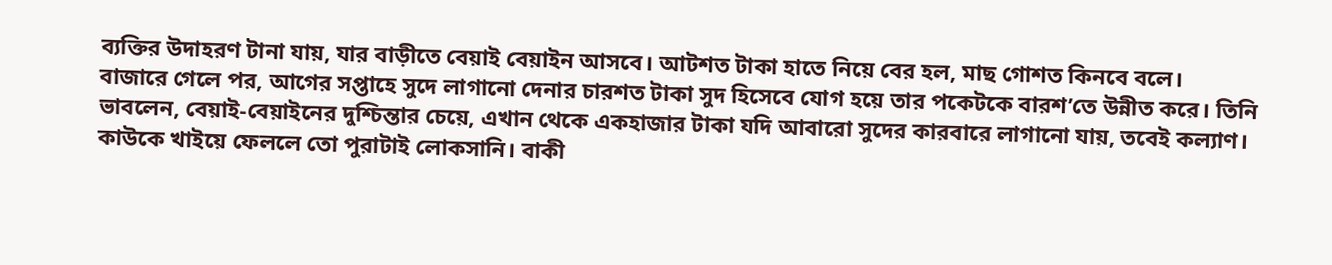ব্যক্তির উদাহরণ টানা যায়, যার বাড়ীতে বেয়াই বেয়াইন আসবে। আটশত টাকা হাতে নিয়ে বের হল, মাছ গোশত কিনবে বলে।
বাজারে গেলে পর, আগের সপ্তাহে সুদে লাগানো দেনার চারশত টাকা সুদ হিসেবে যোগ হয়ে তার পকেটকে বারশ’তে উন্নীত করে। তিনি ভাবলেন, বেয়াই-বেয়াইনের দুশ্চিন্তার চেয়ে, এখান থেকে একহাজার টাকা যদি আবারো সুদের কারবারে লাগানো যায়, তবেই কল্যাণ। কাউকে খাইয়ে ফেললে তো পুরাটাই লোকসানি। বাকী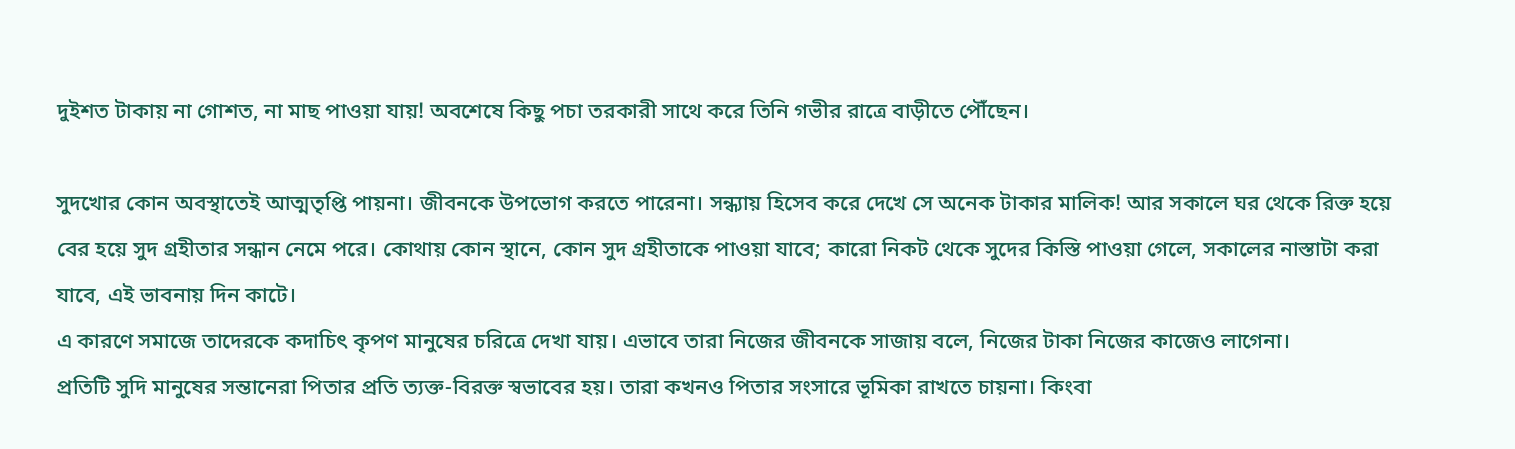দুইশত টাকায় না গোশত, না মাছ পাওয়া যায়! অবশেষে কিছু পচা তরকারী সাথে করে তিনি গভীর রাত্রে বাড়ীতে পৌঁছেন।

সুদখোর কোন অবস্থাতেই আত্মতৃপ্তি পায়না। জীবনকে উপভোগ করতে পারেনা। সন্ধ্যায় হিসেব করে দেখে সে অনেক টাকার মালিক! আর সকালে ঘর থেকে রিক্ত হয়ে বের হয়ে সুদ গ্রহীতার সন্ধান নেমে পরে। কোথায় কোন স্থানে, কোন সুদ গ্রহীতাকে পাওয়া যাবে; কারো নিকট থেকে সুদের কিস্তি পাওয়া গেলে, সকালের নাস্তাটা করা যাবে, এই ভাবনায় দিন কাটে।
এ কারণে সমাজে তাদেরকে কদাচিৎ কৃপণ মানুষের চরিত্রে দেখা যায়। এভাবে তারা নিজের জীবনকে সাজায় বলে, নিজের টাকা নিজের কাজেও লাগেনা।
প্রতিটি সুদি মানুষের সন্তানেরা পিতার প্রতি ত্যক্ত-বিরক্ত স্বভাবের হয়। তারা কখনও পিতার সংসারে ভূমিকা রাখতে চায়না। কিংবা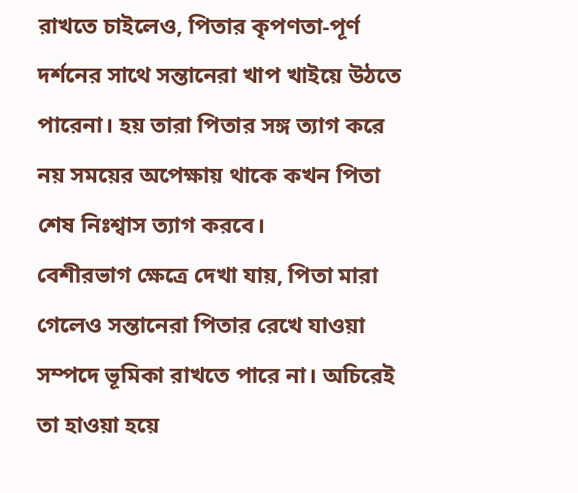রাখতে চাইলেও, পিতার কৃপণতা-পূর্ণ দর্শনের সাথে সন্তানেরা খাপ খাইয়ে উঠতে পারেনা। হয় তারা পিতার সঙ্গ ত্যাগ করে নয় সময়ের অপেক্ষায় থাকে কখন পিতা শেষ নিঃশ্বাস ত্যাগ করবে।
বেশীরভাগ ক্ষেত্রে দেখা যায়, পিতা মারা গেলেও সন্তানেরা পিতার রেখে যাওয়া সম্পদে ভূমিকা রাখতে পারে না। অচিরেই তা হাওয়া হয়ে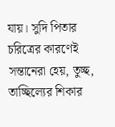যায়। সুদি পিতার চরিত্রের কারণেই সন্তানেরা হেয়, তুচ্ছ, তাচ্ছিল্যের শিকার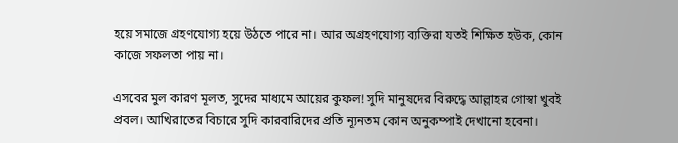হয়ে সমাজে গ্রহণযোগ্য হয়ে উঠতে পারে না। আর অগ্রহণযোগ্য ব্যক্তিরা যতই শিক্ষিত হউক, কোন কাজে সফলতা পায় না।

এসবের মুল কারণ মূলত, সুদের মাধ্যমে আয়ের কুফল! সুদি মানুষদের বিরুদ্ধে আল্লাহর গোস্বা খুবই প্রবল। আখিরাতের বিচারে সুদি কারবারিদের প্রতি ন্যূনতম কোন অনুকম্পাই দেখানো হবেনা।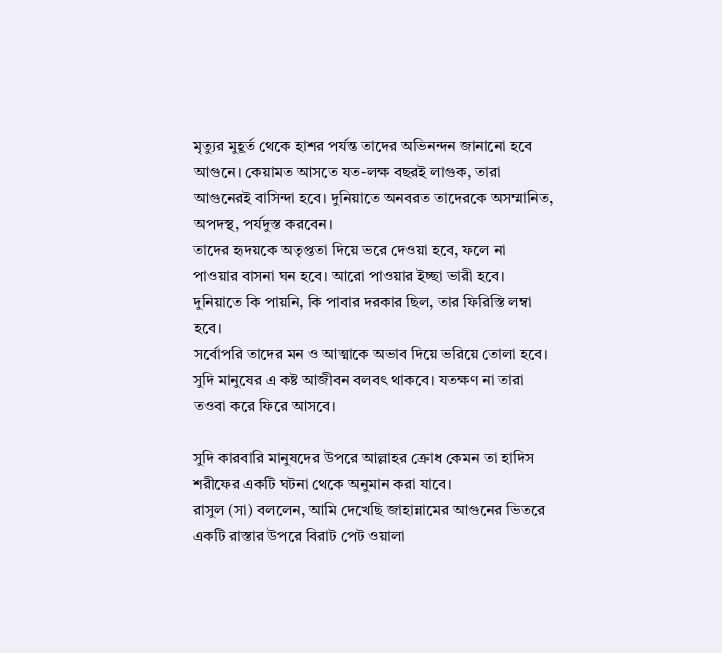মৃত্যুর মুহূর্ত থেকে হাশর পর্যন্ত তাদের অভিনন্দন জানানো হবে আগুনে। কেয়ামত আসতে যত-লক্ষ বছরই লাগুক, তারা আগুনেরই বাসিন্দা হবে। দুনিয়াতে অনবরত তাদেরকে অসম্মানিত, অপদস্থ, পর্যদুস্ত করবেন।
তাদের হৃদয়কে অতৃপ্ততা দিয়ে ভরে দেওয়া হবে, ফলে না পাওয়ার বাসনা ঘন হবে। আরো পাওয়ার ইচ্ছা ভারী হবে। দুনিয়াতে কি পায়নি, কি পাবার দরকার ছিল, তার ফিরিস্তি লম্বা হবে।
সর্বোপরি তাদের মন ও আত্মাকে অভাব দিয়ে ভরিয়ে তোলা হবে। সুদি মানুষের এ কষ্ট আজীবন বলবৎ থাকবে। যতক্ষণ না তারা তওবা করে ফিরে আসবে।

সুদি কারবারি মানুষদের উপরে আল্লাহর ক্রোধ কেমন তা হাদিস শরীফের একটি ঘটনা থেকে অনুমান করা যাবে।
রাসুল (সা) বললেন, আমি দেখেছি জাহান্নামের আগুনের ভিতরে একটি রাস্তার উপরে বিরাট পেট ওয়ালা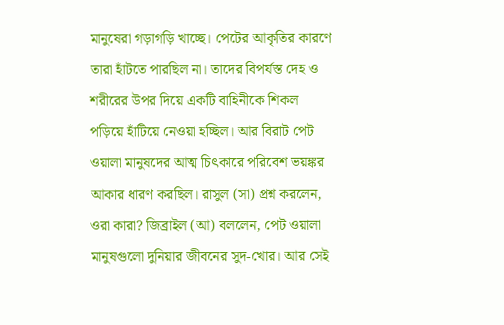মানুষেরা গড়াগড়ি খাচ্ছে। পেটের আকৃতির কারণে তারা হাঁটতে পারছিল না। তাদের বিপর্যস্ত দেহ ও শরীরের উপর দিয়ে একটি বাহিনীকে শিকল পড়িয়ে হাঁটিয়ে নেওয়া হচ্ছিল। আর বিরাট পেট ওয়ালা মানুষদের আত্ম চিৎকারে পরিবেশ ভয়ঙ্কর আকার ধারণ করছিল। রাসুল (সা) প্রশ্ন করলেন, ওরা কারা? জিব্রাইল (আ) বললেন, পেট ওয়ালা মানুষগুলো দুনিয়ার জীবনের সুদ-খোর। আর সেই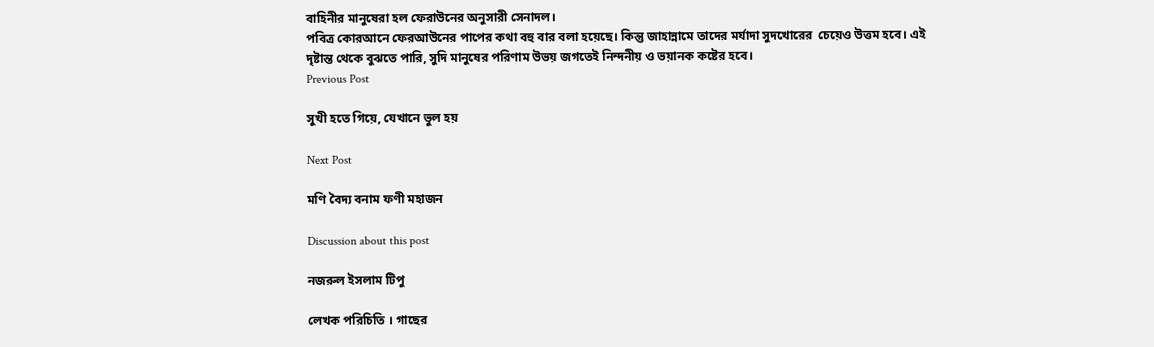বাহিনীর মানুষেরা হল ফেরাউনের অনুসারী সেনাদল।
পবিত্র কোরআনে ফেরআউনের পাপের কথা বহু বার বলা হয়েছে। কিন্তু জাহান্নামে তাদের মর্যাদা সুদখোরের  চেয়েও উত্তম হবে। এই দৃষ্টান্ত থেকে বুঝতে পারি, সুদি মানুষের পরিণাম উভয় জগতেই নিন্দনীয় ও ভয়ানক কষ্টের হবে।
Previous Post

সুখী হতে গিয়ে, যেখানে ভুল হয়

Next Post

মণি বৈদ্য বনাম ফণী মহাজন

Discussion about this post

নজরুল ইসলাম টিপু

লেখক পরিচিতি । গাছের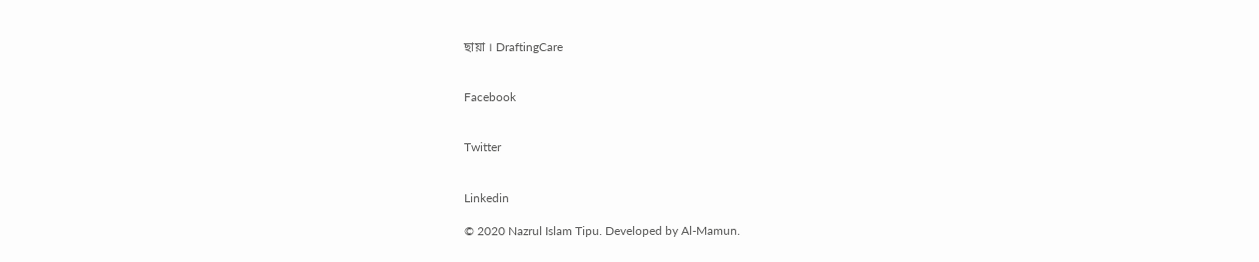ছায়া । DraftingCare


Facebook


Twitter


Linkedin

© 2020 Nazrul Islam Tipu. Developed by Al-Mamun.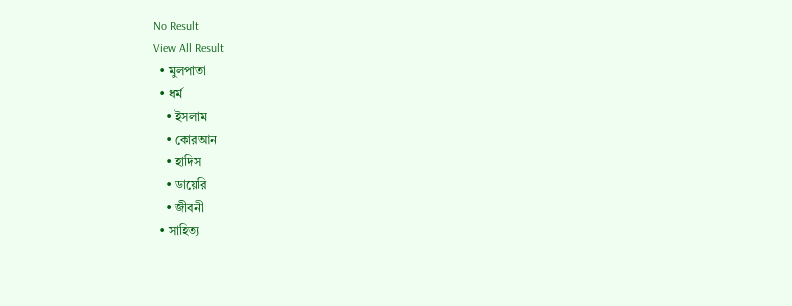No Result
View All Result
  • মুলপাতা
  • ধর্ম
    • ইসলাম
    • কোরআন
    • হাদিস
    • ডায়েরি
    • জীবনী
  • সাহিত্য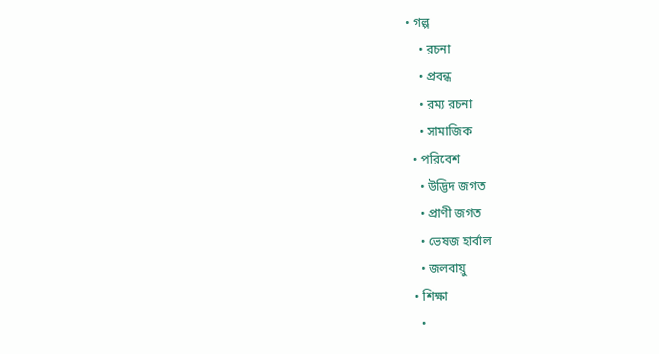• গল্প
    • রচনা
    • প্রবন্ধ
    • রম্য রচনা
    • সামাজিক
  • পরিবেশ
    • উদ্ভিদ জগত
    • প্রাণী জগত
    • ভেষজ হার্বাল
    • জলবায়ু
  • শিক্ষা
    •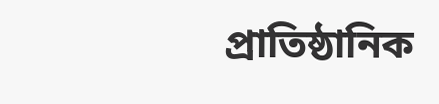প্রাতিষ্ঠানিক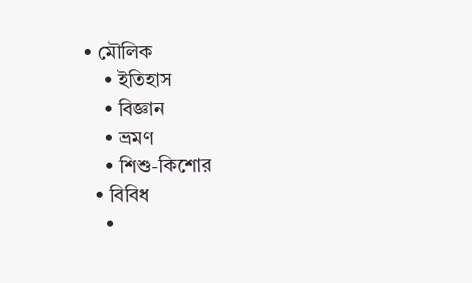• মৌলিক
    • ইতিহাস
    • বিজ্ঞান
    • ভ্রমণ
    • শিশু-কিশোর
  • বিবিধ
    •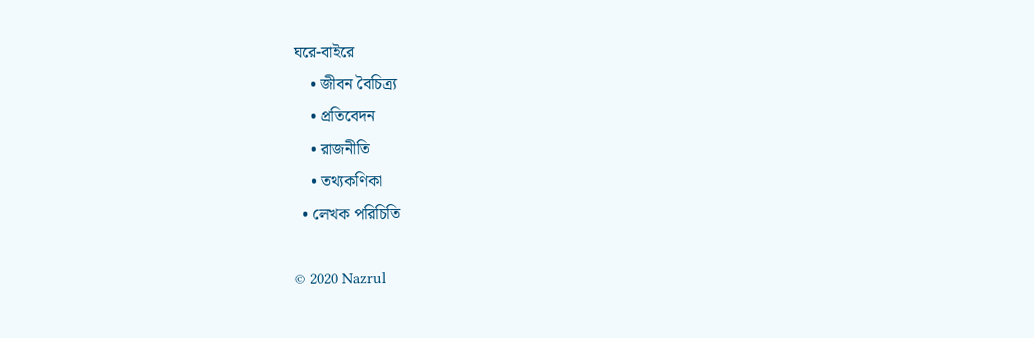ঘরে-বাইরে
    • জীবন বৈচিত্র্য
    • প্রতিবেদন
    • রাজনীতি
    • তথ্যকণিকা
  • লেখক পরিচিতি

© 2020 Nazrul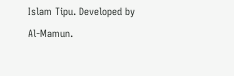Islam Tipu. Developed by Al-Mamun.